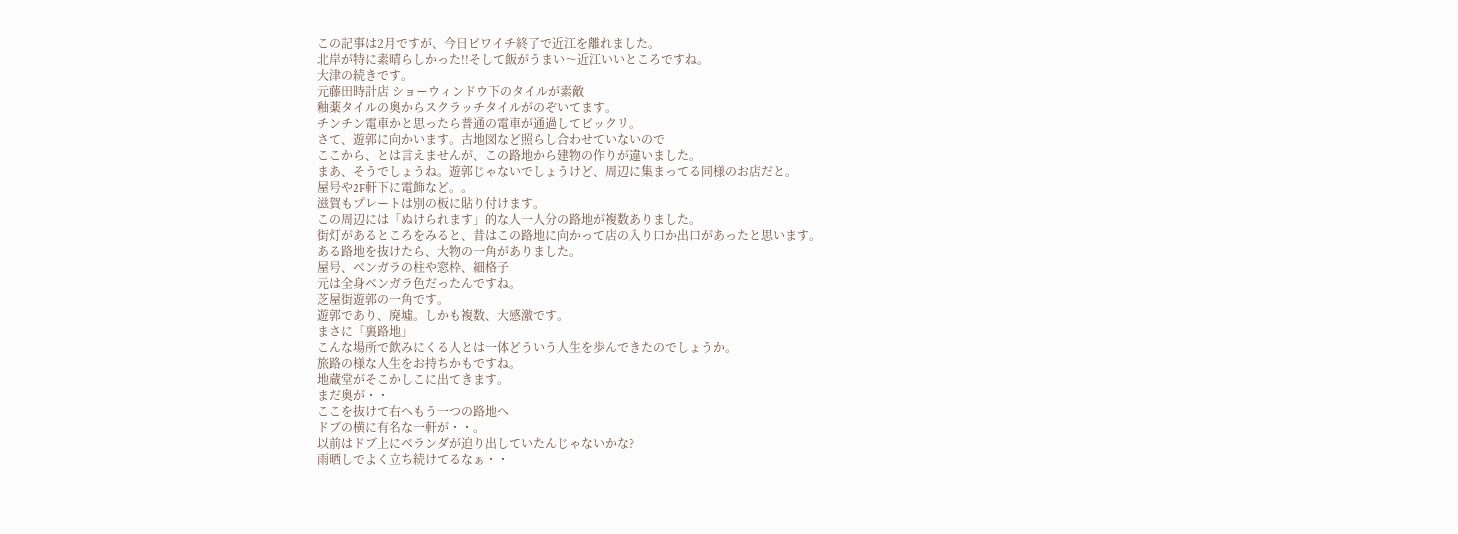この記事は2月ですが、今日ビワイチ終了で近江を離れました。
北岸が特に素晴らしかった!!そして飯がうまい〜近江いいところですね。
大津の続きです。
元藤田時計店 ショーウィンドウ下のタイルが素敵
釉薬タイルの奥からスクラッチタイルがのぞいてます。
チンチン電車かと思ったら普通の電車が通過してビックリ。
さて、遊郭に向かいます。古地図など照らし合わせていないので
ここから、とは言えませんが、この路地から建物の作りが違いました。
まあ、そうでしょうね。遊郭じゃないでしょうけど、周辺に集まってる同様のお店だと。
屋号や2F軒下に電飾など。。
滋賀もプレートは別の板に貼り付けます。
この周辺には「ぬけられます」的な人一人分の路地が複数ありました。
街灯があるところをみると、昔はこの路地に向かって店の入り口か出口があったと思います。
ある路地を抜けたら、大物の一角がありました。
屋号、ベンガラの柱や窓枠、細格子
元は全身ベンガラ色だったんですね。
芝屋街遊郭の一角です。
遊郭であり、廃墟。しかも複数、大感激です。
まさに「裏路地」
こんな場所で飲みにくる人とは一体どういう人生を歩んできたのでしょうか。
旅路の様な人生をお持ちかもですね。
地蔵堂がそこかしこに出てきます。
まだ奥が・・
ここを抜けて右へもう一つの路地へ
ドブの横に有名な一軒が・・。
以前はドブ上にベランダが迫り出していたんじゃないかな?
雨晒しでよく立ち続けてるなぁ・・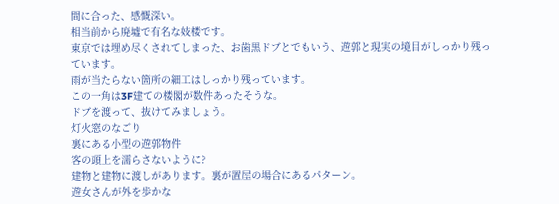間に合った、感慨深い。
相当前から廃墟で有名な妓楼です。
東京では埋め尽くされてしまった、お歯黒ドブとでもいう、遊郭と現実の境目がしっかり残っています。
雨が当たらない箇所の細工はしっかり残っています。
この一角は3F建ての楼閣が数件あったそうな。
ドブを渡って、抜けてみましょう。
灯火窓のなごり
裏にある小型の遊郭物件
客の頭上を濡らさないように?
建物と建物に渡しがあります。裏が置屋の場合にあるパターン。
遊女さんが外を歩かな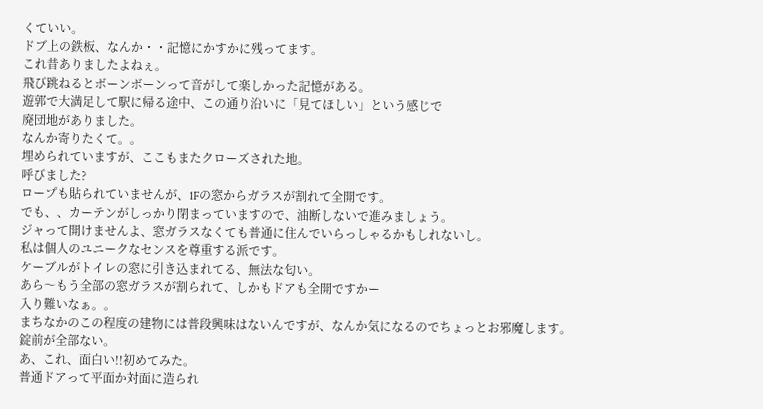くていい。
ドブ上の鉄板、なんか・・記憶にかすかに残ってます。
これ昔ありましたよねぇ。
飛び跳ねるとボーンボーンって音がして楽しかった記憶がある。
遊郭で大満足して駅に帰る途中、この通り沿いに「見てほしい」という感じで
廃団地がありました。
なんか寄りたくて。。
埋められていますが、ここもまたクローズされた地。
呼びました?
ロープも貼られていませんが、1Fの窓からガラスが割れて全開です。
でも、、カーテンがしっかり閉まっていますので、油断しないで進みましょう。
ジャって開けませんよ、窓ガラスなくても普通に住んでいらっしゃるかもしれないし。
私は個人のユニークなセンスを尊重する派です。
ケーブルがトイレの窓に引き込まれてる、無法な匂い。
あら〜もう全部の窓ガラスが割られて、しかもドアも全開ですかー
入り難いなぁ。。
まちなかのこの程度の建物には普段興味はないんですが、なんか気になるのでちょっとお邪魔します。
錠前が全部ない。
あ、これ、面白い!!初めてみた。
普通ドアって平面か対面に造られ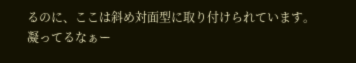るのに、ここは斜め対面型に取り付けられています。
凝ってるなぁー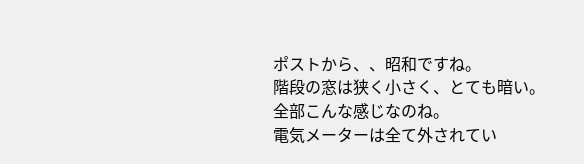ポストから、、昭和ですね。
階段の窓は狭く小さく、とても暗い。
全部こんな感じなのね。
電気メーターは全て外されてい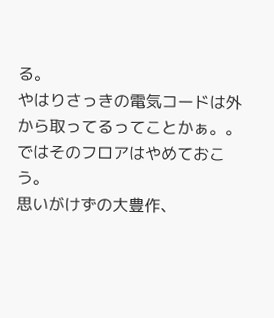る。
やはりさっきの電気コードは外から取ってるってことかぁ。。ではそのフロアはやめておこう。
思いがけずの大豊作、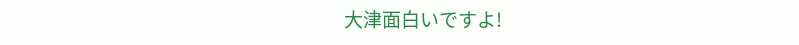大津面白いですよ!